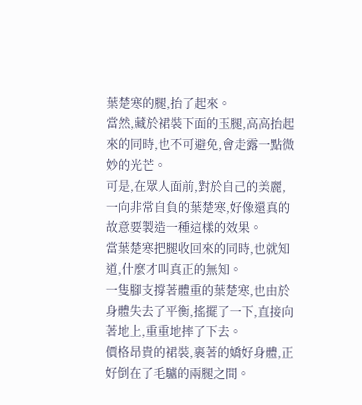葉楚寒的腿,抬了起來。
當然,藏於裙裝下面的玉腿,高高抬起來的同時,也不可避免,會走露一點微妙的光芒。
可是,在眾人面前,對於自己的美麗,一向非常自負的葉楚寒,好像還真的故意要製造一種這樣的效果。
當葉楚寒把腿收回來的同時,也就知道,什麼才叫真正的無知。
一隻腳支撐著體重的葉楚寒,也由於身體失去了平衡,搖擺了一下,直接向著地上,重重地摔了下去。
價格昂貴的裙裝,裹著的嬌好身體,正好倒在了毛驢的兩腿之間。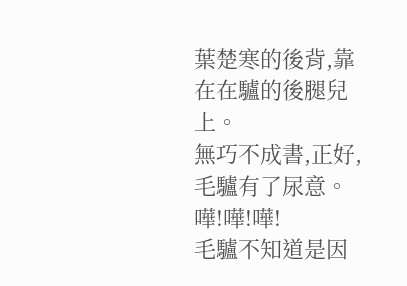葉楚寒的後背,靠在在驢的後腿兒上。
無巧不成書,正好,毛驢有了尿意。
嘩!嘩!嘩!
毛驢不知道是因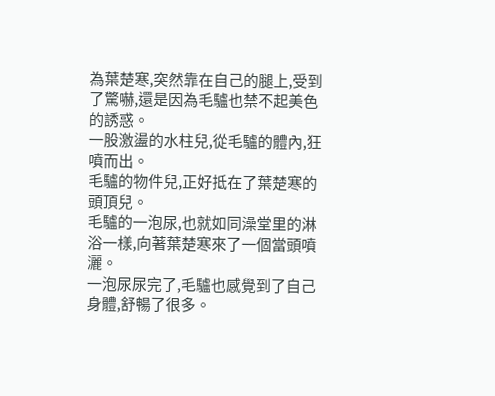為葉楚寒,突然靠在自己的腿上,受到了驚嚇,還是因為毛驢也禁不起美色的誘惑。
一股激盪的水柱兒,從毛驢的體內,狂噴而出。
毛驢的物件兒,正好抵在了葉楚寒的頭頂兒。
毛驢的一泡尿,也就如同澡堂里的淋浴一樣,向著葉楚寒來了一個當頭噴灑。
一泡尿尿完了,毛驢也感覺到了自己身體,舒暢了很多。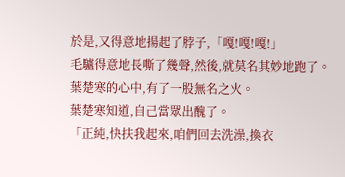於是,又得意地揚起了脖子,「嘎!嘎!嘎!」
毛驢得意地長嘶了幾聲,然後,就莫名其妙地跑了。
葉楚寒的心中,有了一股無名之火。
葉楚寒知道,自己當眾出醜了。
「正純,快扶我起來,咱們回去洗澡,換衣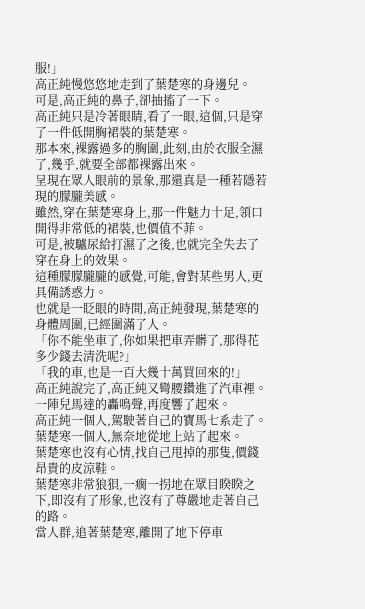服!」
高正純慢悠悠地走到了葉楚寒的身邊兒。
可是,高正純的鼻子,卻抽搐了一下。
高正純只是冷著眼睛,看了一眼,這個,只是穿了一件低開胸裙裝的葉楚寒。
那本來,裸露過多的胸圍,此刻,由於衣服全濕了,幾乎,就要全部都裸露出來。
呈現在眾人眼前的景象,那還真是一種若隱若現的朦朧美感。
雖然,穿在葉楚寒身上,那一件魅力十足,領口開得非常低的裙裝,也價值不菲。
可是,被驢尿給打濕了之後,也就完全失去了穿在身上的效果。
這種朦朦朧朧的感覺,可能,會對某些男人,更具備誘惑力。
也就是一眨眼的時間,高正純發現,葉楚寒的身體周圍,已經圍滿了人。
「你不能坐車了,你如果把車弄髒了,那得花多少錢去清洗呢?」
「我的車,也是一百大幾十萬買回來的!」
高正純說完了,高正純又彎腰鑽進了汽車裡。
一陣兒馬達的轟鳴聲,再度響了起來。
高正純一個人,駕駛著自己的寶馬七系走了。
葉楚寒一個人,無奈地從地上站了起來。
葉楚寒也沒有心情,找自己甩掉的那隻,價錢昂貴的皮涼鞋。
葉楚寒非常狼狽,一瘸一拐地在眾目睽睽之下,即沒有了形象,也沒有了尊嚴地走著自己的路。
當人群,追著葉楚寒,離開了地下停車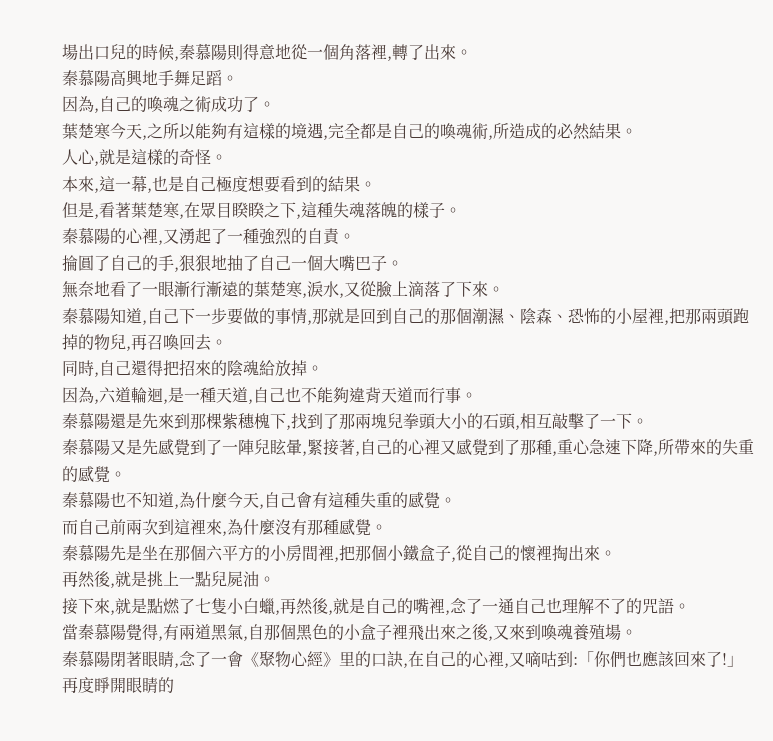場出口兒的時候,秦慕陽則得意地從一個角落裡,轉了出來。
秦慕陽高興地手舞足蹈。
因為,自己的喚魂之術成功了。
葉楚寒今天,之所以能夠有這樣的境遇,完全都是自己的喚魂術,所造成的必然結果。
人心,就是這樣的奇怪。
本來,這一幕,也是自己極度想要看到的結果。
但是,看著葉楚寒,在眾目睽睽之下,這種失魂落魄的樣子。
秦慕陽的心裡,又湧起了一種強烈的自責。
掄圓了自己的手,狠狠地抽了自己一個大嘴巴子。
無奈地看了一眼漸行漸遠的葉楚寒,淚水,又從臉上滴落了下來。
秦慕陽知道,自己下一步要做的事情,那就是回到自己的那個潮濕、陰森、恐怖的小屋裡,把那兩頭跑掉的物兒,再召喚回去。
同時,自己還得把招來的陰魂給放掉。
因為,六道輪迴,是一種天道,自己也不能夠違背天道而行事。
秦慕陽還是先來到那棵紫穗槐下,找到了那兩塊兒拳頭大小的石頭,相互敲擊了一下。
秦慕陽又是先感覺到了一陣兒眩暈,緊接著,自己的心裡又感覺到了那種,重心急速下降,所帶來的失重的感覺。
秦慕陽也不知道,為什麼今天,自己會有這種失重的感覺。
而自己前兩次到這裡來,為什麼沒有那種感覺。
秦慕陽先是坐在那個六平方的小房間裡,把那個小鐵盒子,從自己的懷裡掏出來。
再然後,就是挑上一點兒屍油。
接下來,就是點燃了七隻小白蠟,再然後,就是自己的嘴裡,念了一通自己也理解不了的咒語。
當秦慕陽覺得,有兩道黑氣,自那個黑色的小盒子裡飛出來之後,又來到喚魂養殖場。
秦慕陽閉著眼睛,念了一會《聚物心經》里的口訣,在自己的心裡,又嘀咕到:「你們也應該回來了!」
再度睜開眼睛的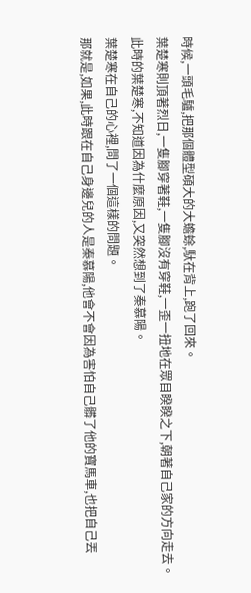時候,一頭毛驢,把那個體型碩大的大蟾蜍,馱在背上,跑了回來。
葉楚寒則頂著烈日,一隻腳穿著鞋,一隻腳沒有穿鞋,一歪一扭地在眾目睽睽之下,朝著自己家的方向走去。
此時的葉楚寒,不知道因為什麼原因,又突然想到了秦慕陽。
葉楚寒在自己的心裡,問了一個這樣的問題。
那就是,如果,此時跟在自己身邊兒的人是秦慕陽,他會不會因為害怕自己髒了他的寶馬車,也把自己丟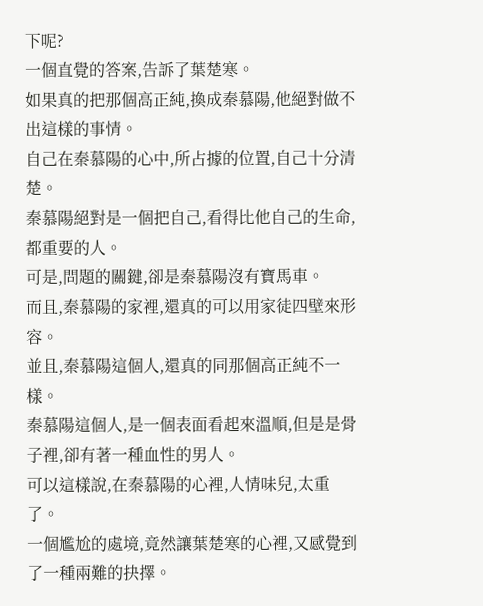下呢?
一個直覺的答案,告訴了葉楚寒。
如果真的把那個高正純,換成秦慕陽,他絕對做不出這樣的事情。
自己在秦慕陽的心中,所占據的位置,自己十分清楚。
秦慕陽絕對是一個把自己,看得比他自己的生命,都重要的人。
可是,問題的關鍵,卻是秦慕陽沒有寶馬車。
而且,秦慕陽的家裡,還真的可以用家徒四壁來形容。
並且,秦慕陽這個人,還真的同那個高正純不一樣。
秦慕陽這個人,是一個表面看起來溫順,但是是骨子裡,卻有著一種血性的男人。
可以這樣說,在秦慕陽的心裡,人情味兒,太重了。
一個尷尬的處境,竟然讓葉楚寒的心裡,又感覺到了一種兩難的抉擇。